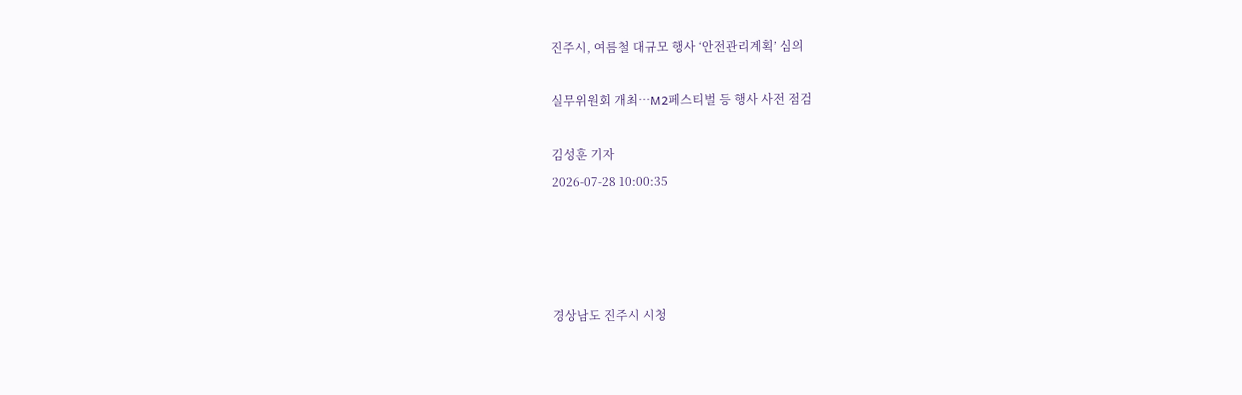진주시, 여름철 대규모 행사 ‘안전관리계획’ 심의

실무위원회 개최…M2페스티벌 등 행사 사전 점검

김성훈 기자
2026-07-28 10:00:35




경상남도 진주시 시청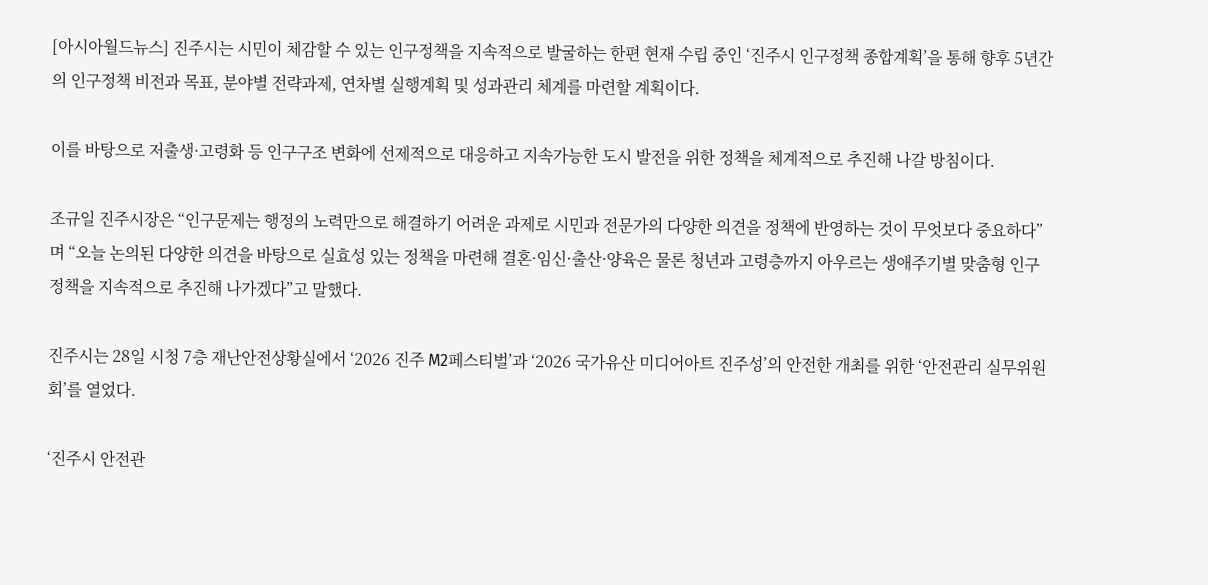[아시아월드뉴스] 진주시는 시민이 체감할 수 있는 인구정책을 지속적으로 발굴하는 한편 현재 수립 중인 ‘진주시 인구정책 종합계획’을 통해 향후 5년간의 인구정책 비전과 목표, 분야별 전략과제, 연차별 실행계획 및 성과관리 체계를 마련할 계획이다.

이를 바탕으로 저출생·고령화 등 인구구조 변화에 선제적으로 대응하고 지속가능한 도시 발전을 위한 정책을 체계적으로 추진해 나갈 방침이다.

조규일 진주시장은 “인구문제는 행정의 노력만으로 해결하기 어려운 과제로 시민과 전문가의 다양한 의견을 정책에 반영하는 것이 무엇보다 중요하다”며 “오늘 논의된 다양한 의견을 바탕으로 실효성 있는 정책을 마련해 결혼·임신·출산·양육은 물론 청년과 고령층까지 아우르는 생애주기별 맞춤형 인구정책을 지속적으로 추진해 나가겠다”고 말했다.

진주시는 28일 시청 7층 재난안전상황실에서 ‘2026 진주 M2페스티벌’과 ‘2026 국가유산 미디어아트 진주성’의 안전한 개최를 위한 ‘안전관리 실무위원회’를 열었다.

‘진주시 안전관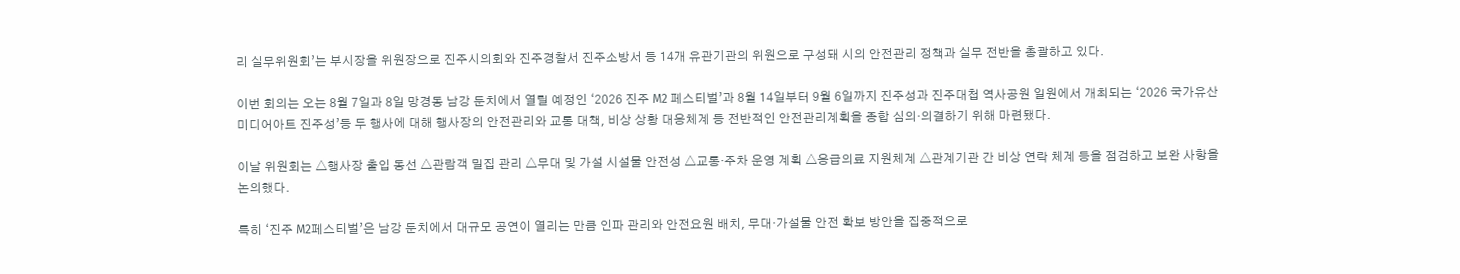리 실무위원회’는 부시장을 위원장으로 진주시의회와 진주경찰서 진주소방서 등 14개 유관기관의 위원으로 구성돼 시의 안전관리 정책과 실무 전반을 총괄하고 있다.

이번 회의는 오는 8월 7일과 8일 망경동 남강 둔치에서 열릴 예정인 ‘2026 진주 M2 페스티벌’과 8월 14일부터 9월 6일까지 진주성과 진주대첩 역사공원 일원에서 개최되는 ‘2026 국가유산 미디어아트 진주성’등 두 행사에 대해 행사장의 안전관리와 교통 대책, 비상 상황 대응체계 등 전반적인 안전관리계획을 종합 심의·의결하기 위해 마련됐다.

이날 위원회는 △행사장 출입 동선 △관람객 밀집 관리 △무대 및 가설 시설물 안전성 △교통·주차 운영 계획 △응급의료 지원체계 △관계기관 간 비상 연락 체계 등을 점검하고 보완 사항을 논의했다.

특히 ‘진주 M2페스티벌’은 남강 둔치에서 대규모 공연이 열리는 만큼 인파 관리와 안전요원 배치, 무대·가설물 안전 확보 방안을 집중적으로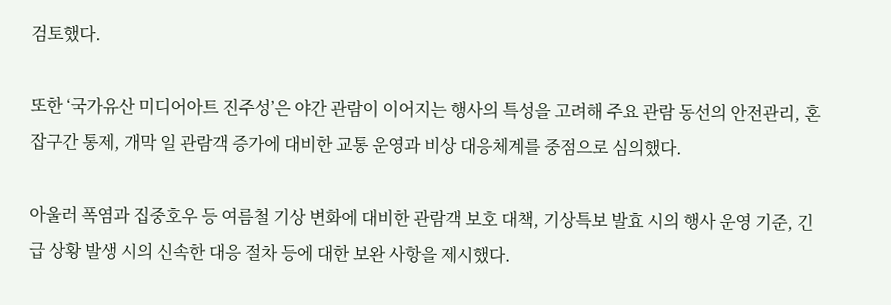검토했다.

또한 ‘국가유산 미디어아트 진주성’은 야간 관람이 이어지는 행사의 특성을 고려해 주요 관람 동선의 안전관리, 혼잡구간 통제, 개막 일 관람객 증가에 대비한 교통 운영과 비상 대응체계를 중점으로 심의했다.

아울러 폭염과 집중호우 등 여름철 기상 변화에 대비한 관람객 보호 대책, 기상특보 발효 시의 행사 운영 기준, 긴급 상황 발생 시의 신속한 대응 절차 등에 대한 보완 사항을 제시했다.